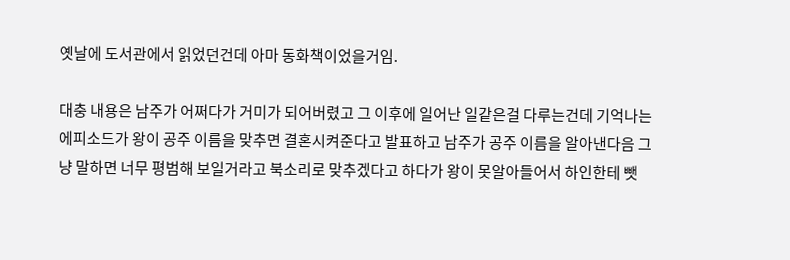옛날에 도서관에서 읽었던건데 아마 동화책이었을거임.

대충 내용은 남주가 어쩌다가 거미가 되어버렸고 그 이후에 일어난 일같은걸 다루는건데 기억나는 에피소드가 왕이 공주 이름을 맞추면 결혼시켜준다고 발표하고 남주가 공주 이름을 알아낸다음 그냥 말하면 너무 평범해 보일거라고 북소리로 맞추겠다고 하다가 왕이 못알아들어서 하인한테 뺏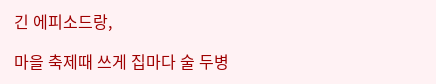긴 에피소드랑,

마을 축제때 쓰게 집마다 술 두병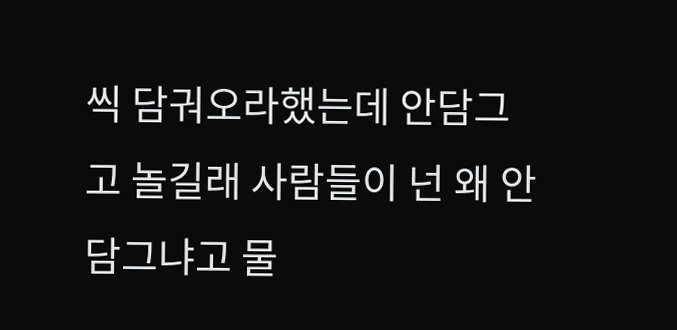씩 담궈오라했는데 안담그고 놀길래 사람들이 넌 왜 안담그냐고 물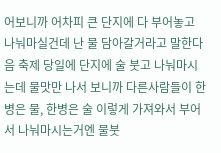어보니까 어차피 큰 단지에 다 부어놓고 나눠마실건데 난 물 담아갈거라고 말한다음 축제 당일에 단지에 술 붓고 나눠마시는데 물맛만 나서 보니까 다른사람들이 한병은 물, 한병은 술 이렇게 가져와서 부어서 나눠마시는거엔 물붓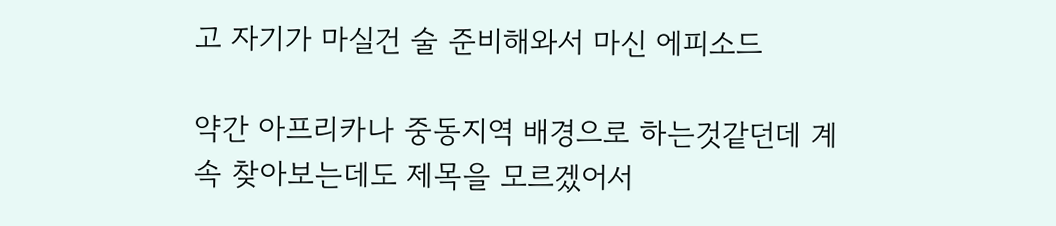고 자기가 마실건 술 준비해와서 마신 에피소드

약간 아프리카나 중동지역 배경으로 하는것같던데 계속 찾아보는데도 제목을 모르겠어서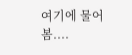여기에 물어봄....